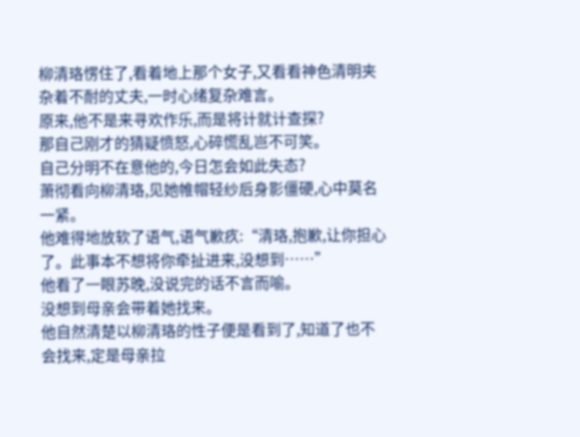柳清珞愣住了,看着地上那个女子,又看看神色清明夹杂着不耐的丈夫,一时心绪复杂难言。
原来,他不是来寻欢作乐,而是将计就计查探?
那自己刚才的猜疑愤怒,心碎慌乱岂不可笑。
自己分明不在意他的,今日怎会如此失态?
萧彻看向柳清珞,见她帷帽轻纱后身影僵硬,心中莫名一紧。
他难得地放软了语气,语气歉疚:“清珞,抱歉,让你担心了。此事本不想将你牵扯进来,没想到……”
他看了一眼苏晚,没说完的话不言而喻。
没想到母亲会带着她找来。
他自然清楚以柳清珞的性子便是看到了,知道了也不会找来,定是母亲拉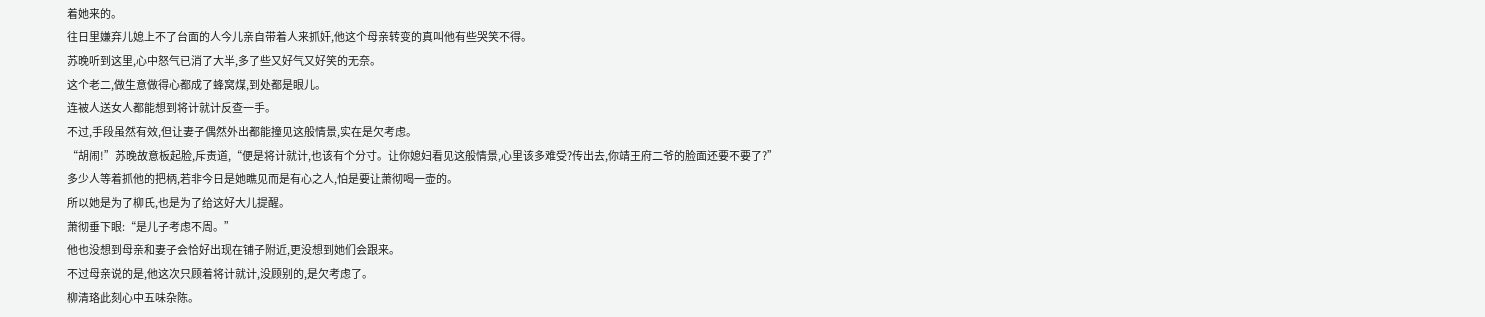着她来的。
往日里嫌弃儿媳上不了台面的人今儿亲自带着人来抓奸,他这个母亲转变的真叫他有些哭笑不得。
苏晚听到这里,心中怒气已消了大半,多了些又好气又好笑的无奈。
这个老二,做生意做得心都成了蜂窝煤,到处都是眼儿。
连被人送女人都能想到将计就计反查一手。
不过,手段虽然有效,但让妻子偶然外出都能撞见这般情景,实在是欠考虑。
“胡闹!”苏晚故意板起脸,斥责道,“便是将计就计,也该有个分寸。让你媳妇看见这般情景,心里该多难受?传出去,你靖王府二爷的脸面还要不要了?”
多少人等着抓他的把柄,若非今日是她瞧见而是有心之人,怕是要让萧彻喝一壶的。
所以她是为了柳氏,也是为了给这好大儿提醒。
萧彻垂下眼:“是儿子考虑不周。”
他也没想到母亲和妻子会恰好出现在铺子附近,更没想到她们会跟来。
不过母亲说的是,他这次只顾着将计就计,没顾别的,是欠考虑了。
柳清珞此刻心中五味杂陈。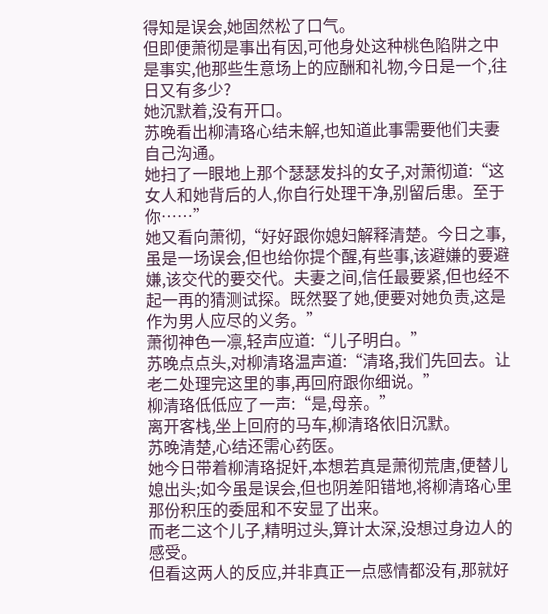得知是误会,她固然松了口气。
但即便萧彻是事出有因,可他身处这种桃色陷阱之中是事实,他那些生意场上的应酬和礼物,今日是一个,往日又有多少?
她沉默着,没有开口。
苏晚看出柳清珞心结未解,也知道此事需要他们夫妻自己沟通。
她扫了一眼地上那个瑟瑟发抖的女子,对萧彻道:“这女人和她背后的人,你自行处理干净,别留后患。至于你……”
她又看向萧彻,“好好跟你媳妇解释清楚。今日之事,虽是一场误会,但也给你提个醒,有些事,该避嫌的要避嫌,该交代的要交代。夫妻之间,信任最要紧,但也经不起一再的猜测试探。既然娶了她,便要对她负责,这是作为男人应尽的义务。”
萧彻神色一凛,轻声应道:“儿子明白。”
苏晚点点头,对柳清珞温声道:“清珞,我们先回去。让老二处理完这里的事,再回府跟你细说。”
柳清珞低低应了一声:“是,母亲。”
离开客栈,坐上回府的马车,柳清珞依旧沉默。
苏晚清楚,心结还需心药医。
她今日带着柳清珞捉奸,本想若真是萧彻荒唐,便替儿媳出头;如今虽是误会,但也阴差阳错地,将柳清珞心里那份积压的委屈和不安显了出来。
而老二这个儿子,精明过头,算计太深,没想过身边人的感受。
但看这两人的反应,并非真正一点感情都没有,那就好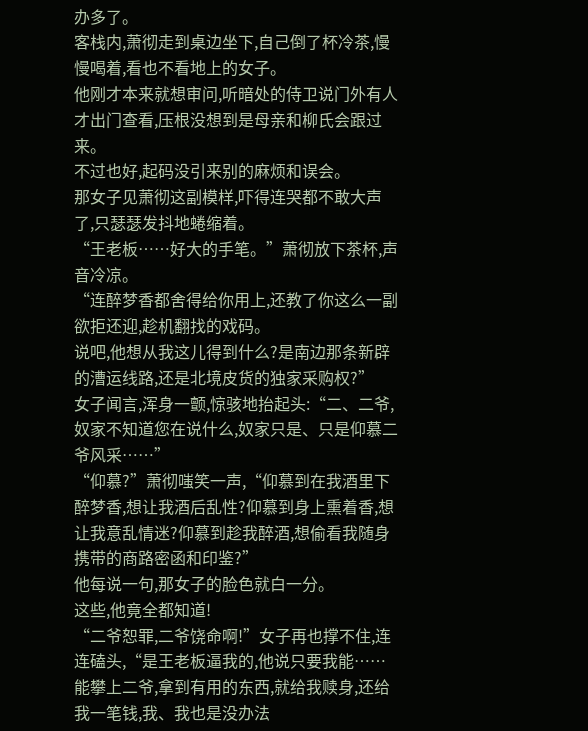办多了。
客栈内,萧彻走到桌边坐下,自己倒了杯冷茶,慢慢喝着,看也不看地上的女子。
他刚才本来就想审问,听暗处的侍卫说门外有人才出门查看,压根没想到是母亲和柳氏会跟过来。
不过也好,起码没引来别的麻烦和误会。
那女子见萧彻这副模样,吓得连哭都不敢大声了,只瑟瑟发抖地蜷缩着。
“王老板……好大的手笔。”萧彻放下茶杯,声音冷凉。
“连醉梦香都舍得给你用上,还教了你这么一副欲拒还迎,趁机翻找的戏码。
说吧,他想从我这儿得到什么?是南边那条新辟的漕运线路,还是北境皮货的独家采购权?”
女子闻言,浑身一颤,惊骇地抬起头:“二、二爷,奴家不知道您在说什么,奴家只是、只是仰慕二爷风采……”
“仰慕?”萧彻嗤笑一声,“仰慕到在我酒里下醉梦香,想让我酒后乱性?仰慕到身上熏着香,想让我意乱情迷?仰慕到趁我醉酒,想偷看我随身携带的商路密函和印鉴?”
他每说一句,那女子的脸色就白一分。
这些,他竟全都知道!
“二爷恕罪,二爷饶命啊!”女子再也撑不住,连连磕头,“是王老板逼我的,他说只要我能……能攀上二爷,拿到有用的东西,就给我赎身,还给我一笔钱,我、我也是没办法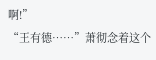啊!”
“王有德……”萧彻念着这个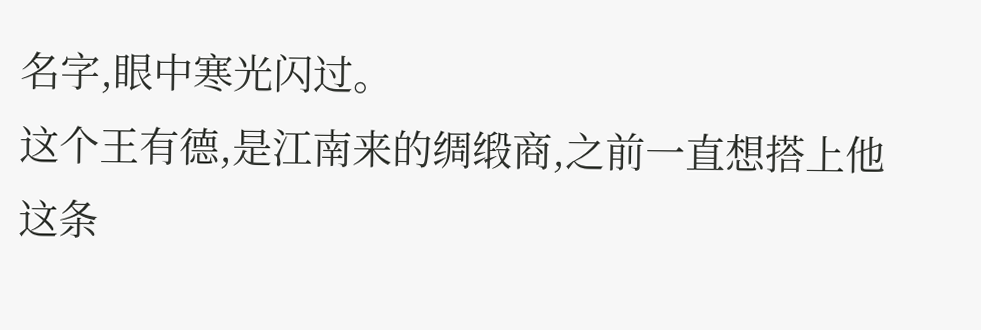名字,眼中寒光闪过。
这个王有德,是江南来的绸缎商,之前一直想搭上他这条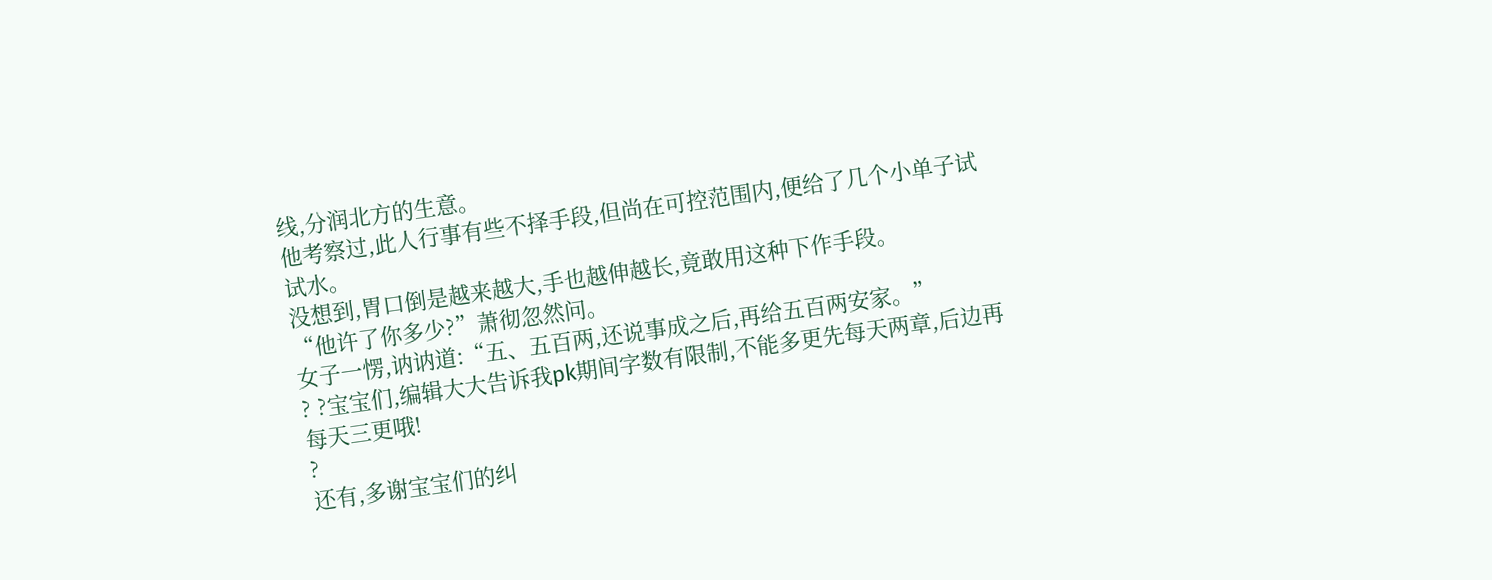线,分润北方的生意。
他考察过,此人行事有些不择手段,但尚在可控范围内,便给了几个小单子试试水。
没想到,胃口倒是越来越大,手也越伸越长,竟敢用这种下作手段。
“他许了你多少?”萧彻忽然问。
女子一愣,讷讷道:“五、五百两,还说事成之后,再给五百两安家。”
? ?宝宝们,编辑大大告诉我pk期间字数有限制,不能多更先每天两章,后边再每天三更哦!
?
还有,多谢宝宝们的纠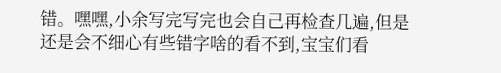错。嘿嘿,小余写完写完也会自己再检查几遍,但是还是会不细心有些错字啥的看不到,宝宝们看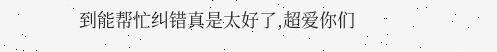到能帮忙纠错真是太好了,超爱你们